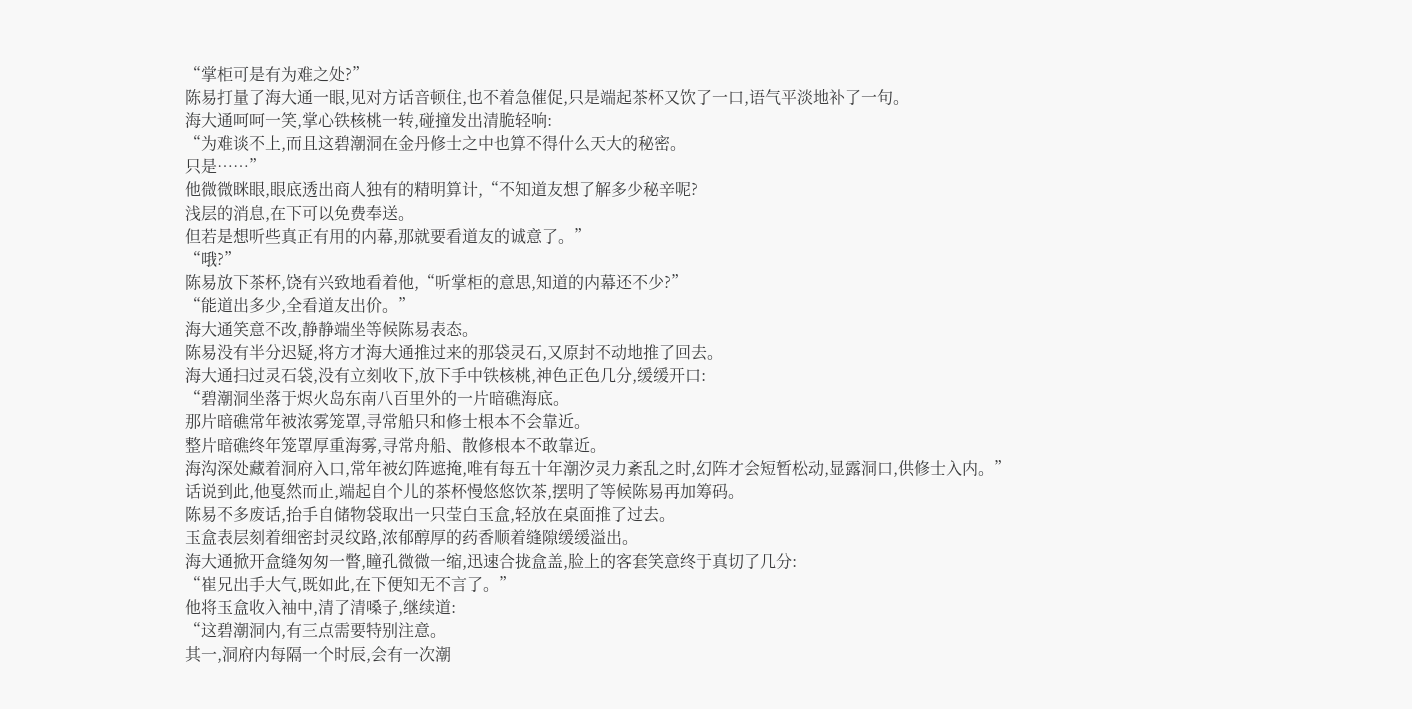“掌柜可是有为难之处?”
陈易打量了海大通一眼,见对方话音顿住,也不着急催促,只是端起茶杯又饮了一口,语气平淡地补了一句。
海大通呵呵一笑,掌心铁核桃一转,碰撞发出清脆轻响:
“为难谈不上,而且这碧潮洞在金丹修士之中也算不得什么天大的秘密。
只是……”
他微微眯眼,眼底透出商人独有的精明算计,“不知道友想了解多少秘辛呢?
浅层的消息,在下可以免费奉送。
但若是想听些真正有用的内幕,那就要看道友的诚意了。”
“哦?”
陈易放下茶杯,饶有兴致地看着他,“听掌柜的意思,知道的内幕还不少?”
“能道出多少,全看道友出价。”
海大通笑意不改,静静端坐等候陈易表态。
陈易没有半分迟疑,将方才海大通推过来的那袋灵石,又原封不动地推了回去。
海大通扫过灵石袋,没有立刻收下,放下手中铁核桃,神色正色几分,缓缓开口:
“碧潮洞坐落于烬火岛东南八百里外的一片暗礁海底。
那片暗礁常年被浓雾笼罩,寻常船只和修士根本不会靠近。
整片暗礁终年笼罩厚重海雾,寻常舟船、散修根本不敢靠近。
海沟深处藏着洞府入口,常年被幻阵遮掩,唯有每五十年潮汐灵力紊乱之时,幻阵才会短暂松动,显露洞口,供修士入内。”
话说到此,他戛然而止,端起自个儿的茶杯慢悠悠饮茶,摆明了等候陈易再加筹码。
陈易不多废话,抬手自储物袋取出一只莹白玉盒,轻放在桌面推了过去。
玉盒表层刻着细密封灵纹路,浓郁醇厚的药香顺着缝隙缓缓溢出。
海大通掀开盒缝匆匆一瞥,瞳孔微微一缩,迅速合拢盒盖,脸上的客套笑意终于真切了几分:
“崔兄出手大气,既如此,在下便知无不言了。”
他将玉盒收入袖中,清了清嗓子,继续道:
“这碧潮洞内,有三点需要特别注意。
其一,洞府内每隔一个时辰,会有一次潮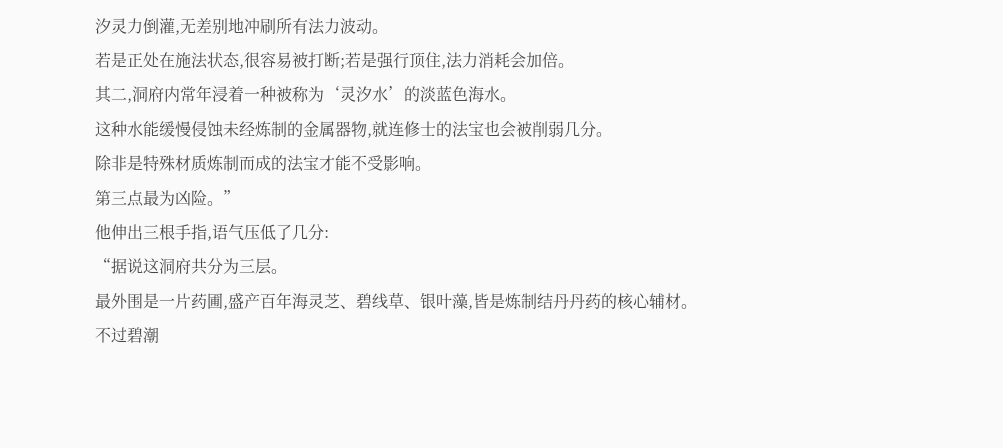汐灵力倒灌,无差别地冲刷所有法力波动。
若是正处在施法状态,很容易被打断;若是强行顶住,法力消耗会加倍。
其二,洞府内常年浸着一种被称为‘灵汐水’的淡蓝色海水。
这种水能缓慢侵蚀未经炼制的金属器物,就连修士的法宝也会被削弱几分。
除非是特殊材质炼制而成的法宝才能不受影响。
第三点最为凶险。”
他伸出三根手指,语气压低了几分:
“据说这洞府共分为三层。
最外围是一片药圃,盛产百年海灵芝、碧线草、银叶藻,皆是炼制结丹丹药的核心辅材。
不过碧潮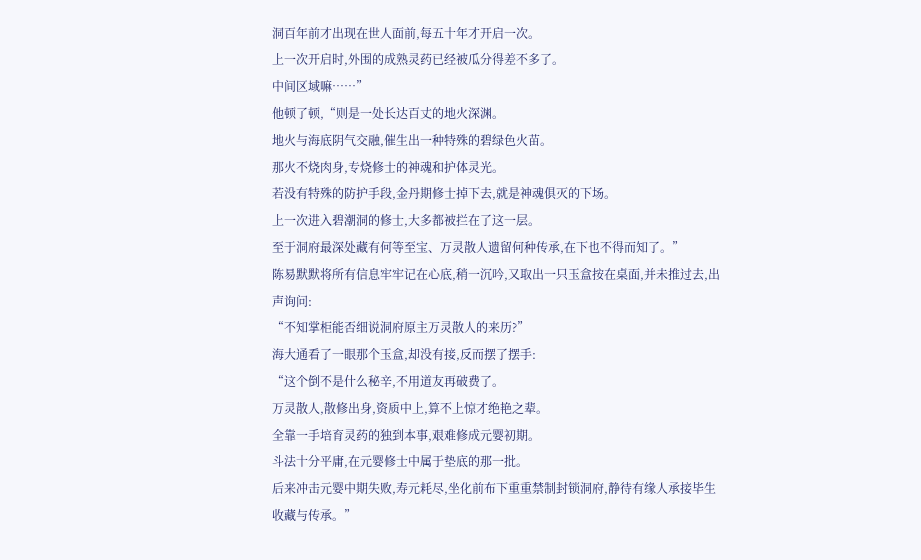洞百年前才出现在世人面前,每五十年才开启一次。
上一次开启时,外围的成熟灵药已经被瓜分得差不多了。
中间区域嘛……”
他顿了顿,“则是一处长达百丈的地火深渊。
地火与海底阴气交融,催生出一种特殊的碧绿色火苗。
那火不烧肉身,专烧修士的神魂和护体灵光。
若没有特殊的防护手段,金丹期修士掉下去,就是神魂俱灭的下场。
上一次进入碧潮洞的修士,大多都被拦在了这一层。
至于洞府最深处藏有何等至宝、万灵散人遗留何种传承,在下也不得而知了。”
陈易默默将所有信息牢牢记在心底,稍一沉吟,又取出一只玉盒按在桌面,并未推过去,出声询问:
“不知掌柜能否细说洞府原主万灵散人的来历?”
海大通看了一眼那个玉盒,却没有接,反而摆了摆手:
“这个倒不是什么秘辛,不用道友再破费了。
万灵散人,散修出身,资质中上,算不上惊才绝艳之辈。
全靠一手培育灵药的独到本事,艰难修成元婴初期。
斗法十分平庸,在元婴修士中属于垫底的那一批。
后来冲击元婴中期失败,寿元耗尽,坐化前布下重重禁制封锁洞府,静待有缘人承接毕生收藏与传承。”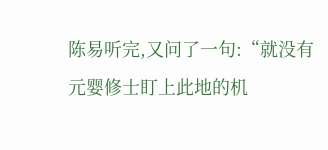陈易听完,又问了一句:“就没有元婴修士盯上此地的机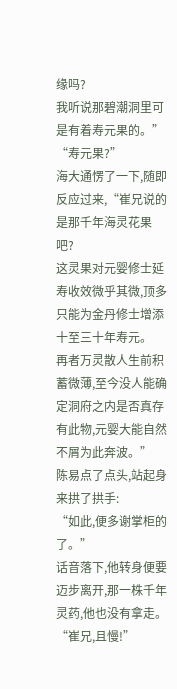缘吗?
我听说那碧潮洞里可是有着寿元果的。”
“寿元果?”
海大通愣了一下,随即反应过来,“崔兄说的是那千年海灵花果吧?
这灵果对元婴修士延寿收效微乎其微,顶多只能为金丹修士增添十至三十年寿元。
再者万灵散人生前积蓄微薄,至今没人能确定洞府之内是否真存有此物,元婴大能自然不屑为此奔波。”
陈易点了点头,站起身来拱了拱手:
“如此,便多谢掌柜的了。”
话音落下,他转身便要迈步离开,那一株千年灵药,他也没有拿走。
“崔兄,且慢!”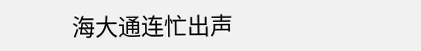海大通连忙出声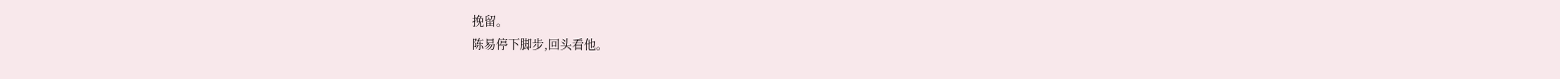挽留。
陈易停下脚步,回头看他。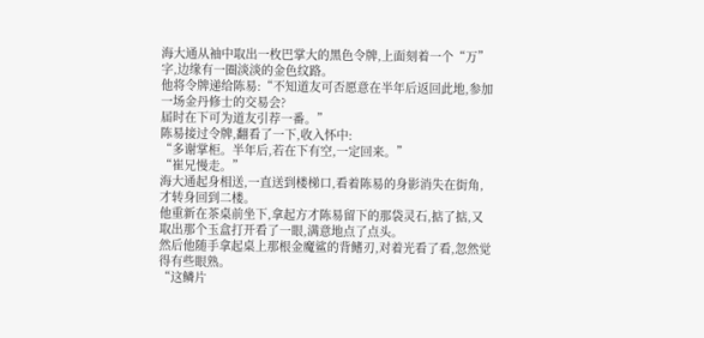海大通从袖中取出一枚巴掌大的黑色令牌,上面刻着一个“万”字,边缘有一圈淡淡的金色纹路。
他将令牌递给陈易:“不知道友可否愿意在半年后返回此地,参加一场金丹修士的交易会?
届时在下可为道友引荐一番。”
陈易接过令牌,翻看了一下,收入怀中:
“多谢掌柜。半年后,若在下有空,一定回来。”
“崔兄慢走。”
海大通起身相送,一直送到楼梯口,看着陈易的身影消失在街角,才转身回到二楼。
他重新在茶桌前坐下,拿起方才陈易留下的那袋灵石,掂了掂,又取出那个玉盒打开看了一眼,满意地点了点头。
然后他随手拿起桌上那根金魔鲨的背鳍刃,对着光看了看,忽然觉得有些眼熟。
“这鳞片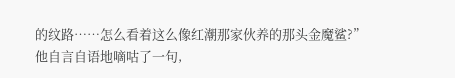的纹路……怎么看着这么像红潮那家伙养的那头金魔鲨?”
他自言自语地嘀咕了一句,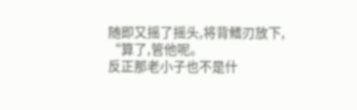随即又摇了摇头,将背鳍刃放下,
“算了,管他呢。
反正那老小子也不是什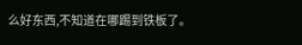么好东西,不知道在哪踢到铁板了。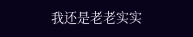我还是老老实实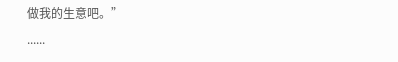做我的生意吧。”
......